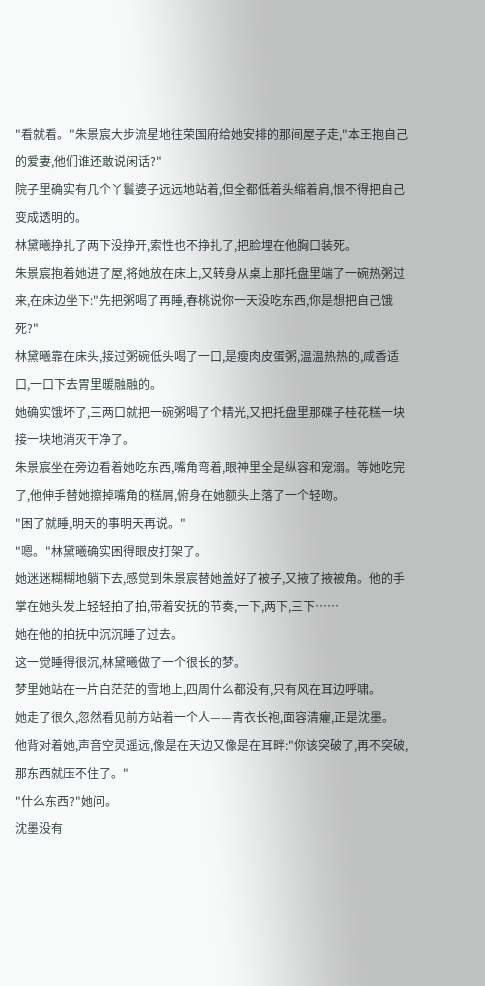"看就看。"朱景宸大步流星地往荣国府给她安排的那间屋子走,"本王抱自己的爱妻,他们谁还敢说闲话?"
院子里确实有几个丫鬟婆子远远地站着,但全都低着头缩着肩,恨不得把自己变成透明的。
林黛曦挣扎了两下没挣开,索性也不挣扎了,把脸埋在他胸口装死。
朱景宸抱着她进了屋,将她放在床上,又转身从桌上那托盘里端了一碗热粥过来,在床边坐下:"先把粥喝了再睡,春桃说你一天没吃东西,你是想把自己饿死?"
林黛曦靠在床头,接过粥碗低头喝了一口,是瘦肉皮蛋粥,温温热热的,咸香适口,一口下去胃里暖融融的。
她确实饿坏了,三两口就把一碗粥喝了个精光,又把托盘里那碟子桂花糕一块接一块地消灭干净了。
朱景宸坐在旁边看着她吃东西,嘴角弯着,眼神里全是纵容和宠溺。等她吃完了,他伸手替她擦掉嘴角的糕屑,俯身在她额头上落了一个轻吻。
"困了就睡,明天的事明天再说。"
"嗯。"林黛曦确实困得眼皮打架了。
她迷迷糊糊地躺下去,感觉到朱景宸替她盖好了被子,又掖了掖被角。他的手掌在她头发上轻轻拍了拍,带着安抚的节奏,一下,两下,三下……
她在他的拍抚中沉沉睡了过去。
这一觉睡得很沉,林黛曦做了一个很长的梦。
梦里她站在一片白茫茫的雪地上,四周什么都没有,只有风在耳边呼啸。
她走了很久,忽然看见前方站着一个人——青衣长袍,面容清癯,正是沈墨。
他背对着她,声音空灵遥远,像是在天边又像是在耳畔:"你该突破了,再不突破,那东西就压不住了。"
"什么东西?"她问。
沈墨没有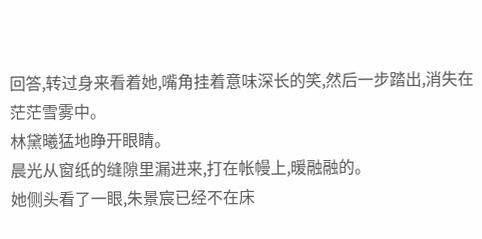回答,转过身来看着她,嘴角挂着意味深长的笑,然后一步踏出,消失在茫茫雪雾中。
林黛曦猛地睁开眼睛。
晨光从窗纸的缝隙里漏进来,打在帐幔上,暖融融的。
她侧头看了一眼,朱景宸已经不在床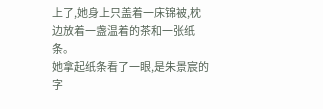上了,她身上只盖着一床锦被,枕边放着一盏温着的茶和一张纸条。
她拿起纸条看了一眼,是朱景宸的字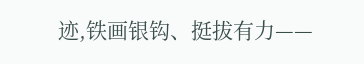迹,铁画银钩、挺拔有力——